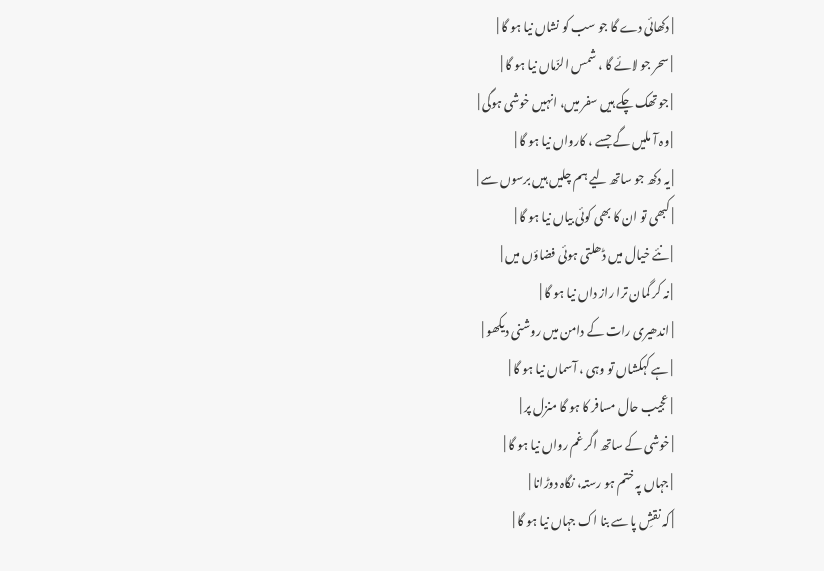| دکھائی دے گا جو سب کو نشاں نیا ہو گا |
| سحر جو لائے گا ، شمس الزّماں نیا ہو گا |
| جو تھک چکے ہیں سفر میں، انہیں خوشی ہوگی |
| وہ آ ملیں گے جسے ، کارواں نیا ہو گا |
| یہ دکھ جو ساتھ لیے ہم چلیں ہیں برسوں سے |
| کبھی تو ان کا بھی کوئی بیاں نیا ہو گا |
| نئے خیال میں ڈھلتی ہوئی فضاؤں میں |
| نہ کر گمان ترا راز داں نیا ہو گا |
| اندھیری رات کے دامن میں روشنی دیکھو |
| ہے کہکشاں تو وہی ، آسماں نیا ہو گا |
| عجیب حال مسافر کا ہو گا منزل پر |
| خوشی کے ساتھ اگر غم رواں نیا ہو گا |
| جہاں پہ ختم ہو رستہ، نگاہ دوڑانا |
| کہ نقشِ پا سے بنا اک جہاں نیا ہو گا |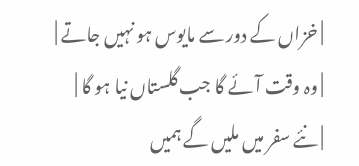| خزاں کے دور سے مایوس ہو نہیں جاتے |
| وہ وقت آئے گا جب گلستاں نیا ہو گا |
| نئے سفر میں ملیں گے ہمیں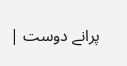پرانے دوست |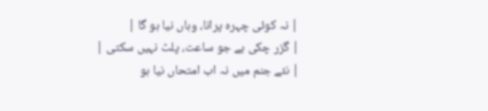| نہ کوئی چہرہ پرانا، وہاں نیا ہو گا |
| گزر چکی ہے جو ساعت، پلٹ نہیں سکتی |
| نئے جنم میں نہ اب امتحاں نیا ہو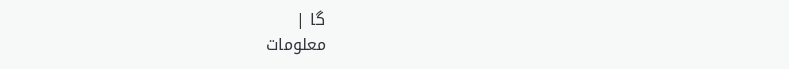گا |
معلومات